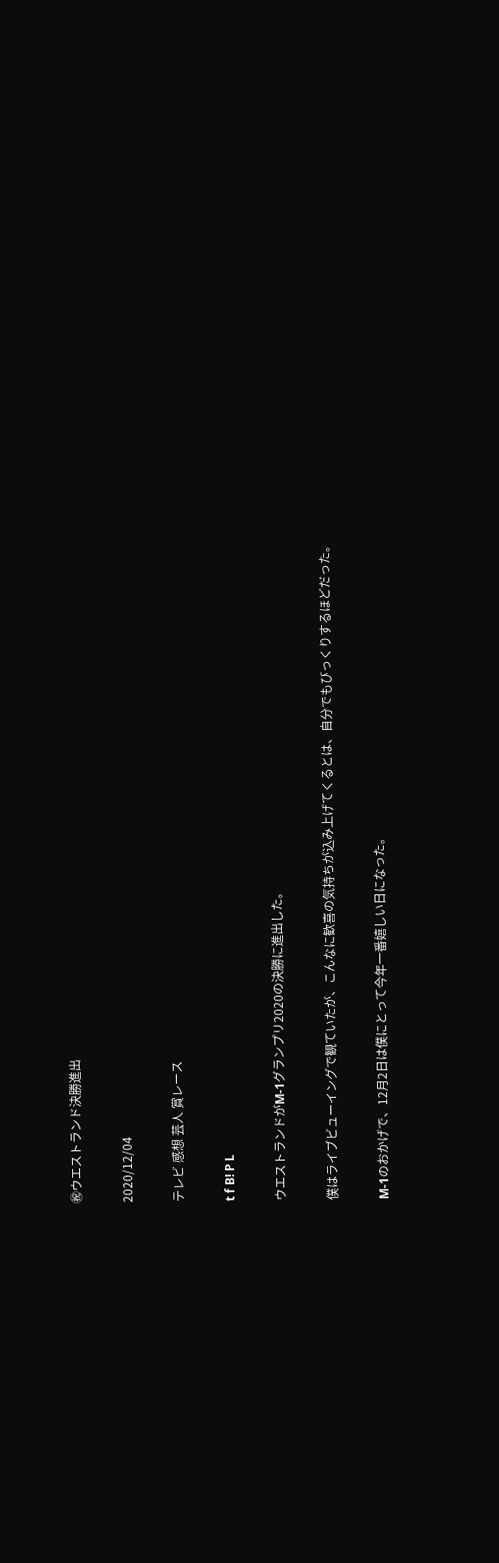㊗ウエストランド決勝進出

2020/12/04

テレビ 感想 芸人 賞レース

t f B! P L

ウエストランドがM-1グランプリ2020の決勝に進出した。

僕はライブビューイングで観ていたが、こんなに歓喜の気持ちが込み上げてくるとは、自分でもびっくりするほどだった。

M-1のおかげで、12月2日は僕にとって今年一番嬉しい日になった。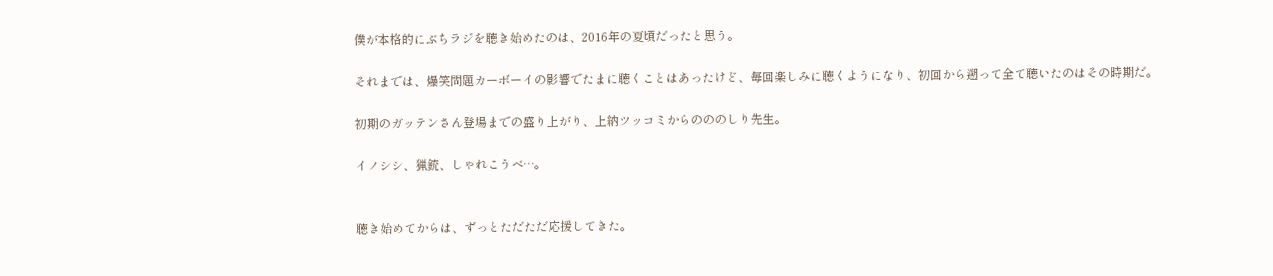僕が本格的にぶちラジを聴き始めたのは、2016年の夏頃だったと思う。

それまでは、爆笑問題カーボーイの影響でたまに聴くことはあったけど、毎回楽しみに聴くようになり、初回から遡って全て聴いたのはその時期だ。

初期のガッテンさん登場までの盛り上がり、上納ツッコミからのののしり先生。

イノシシ、猟銃、しゃれこうべ…。


聴き始めてからは、ずっとただただ応援してきた。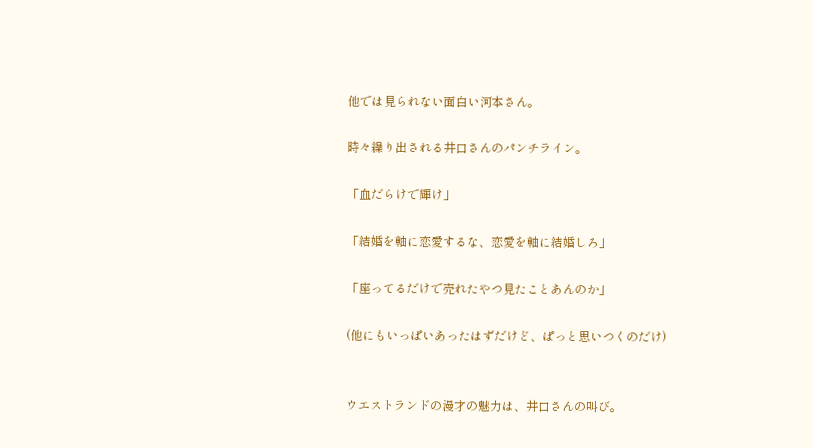他では見られない面白い河本さん。

時々繰り出される井口さんのパンチライン。

「血だらけで輝け」

「結婚を軸に恋愛するな、恋愛を軸に結婚しろ」

「座ってるだけで売れたやつ見たことあんのか」

(他にもいっぱいあったはずだけど、ぱっと思いつくのだけ)


ウエストランドの漫才の魅力は、井口さんの叫び。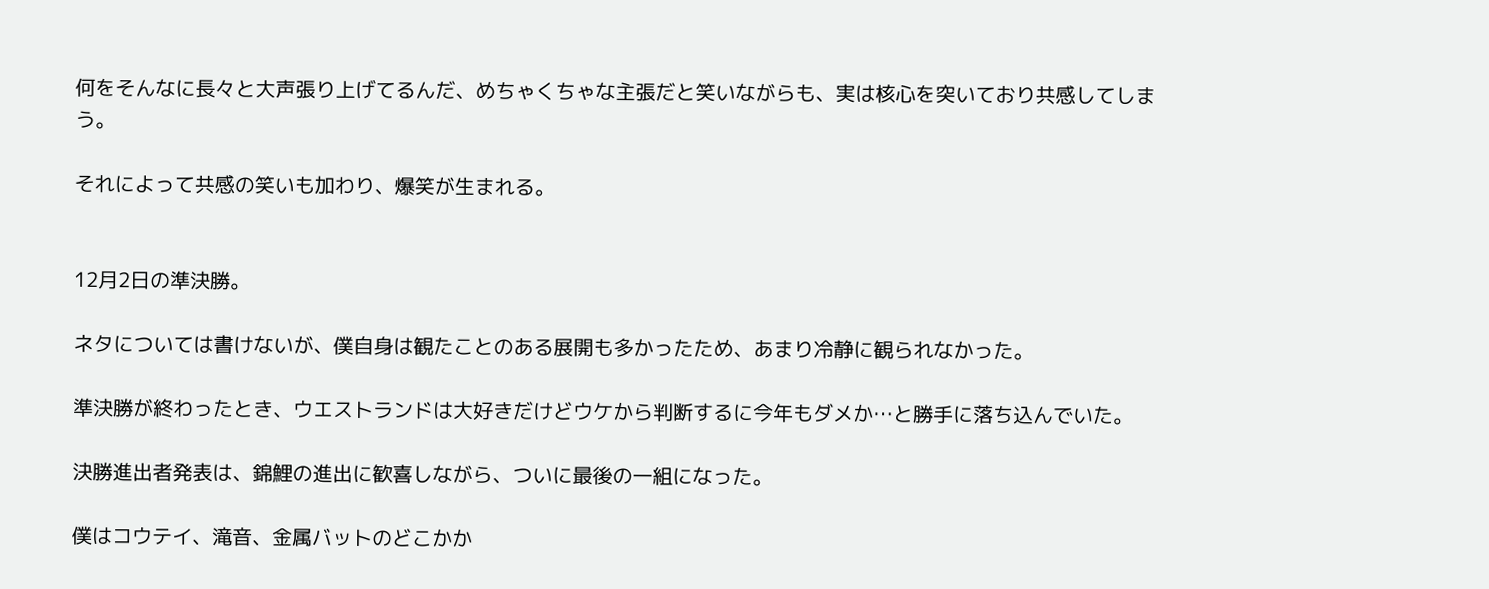何をそんなに長々と大声張り上げてるんだ、めちゃくちゃな主張だと笑いながらも、実は核心を突いており共感してしまう。

それによって共感の笑いも加わり、爆笑が生まれる。


12月2日の準決勝。

ネタについては書けないが、僕自身は観たことのある展開も多かったため、あまり冷静に観られなかった。

準決勝が終わったとき、ウエストランドは大好きだけどウケから判断するに今年もダメか…と勝手に落ち込んでいた。

決勝進出者発表は、錦鯉の進出に歓喜しながら、ついに最後の一組になった。

僕はコウテイ、滝音、金属バットのどこかか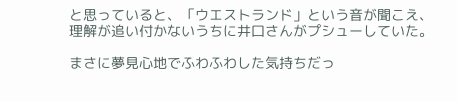と思っていると、「ウエストランド」という音が聞こえ、理解が追い付かないうちに井口さんがプシューしていた。

まさに夢見心地でふわふわした気持ちだっ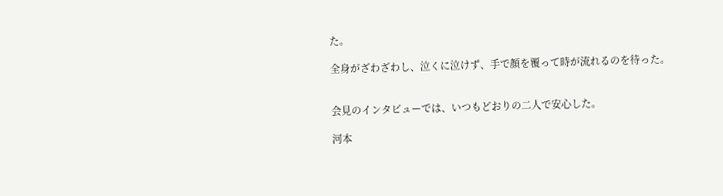た。

全身がざわざわし、泣くに泣けず、手で顔を覆って時が流れるのを待った。


会見のインタビューでは、いつもどおりの二人で安心した。

河本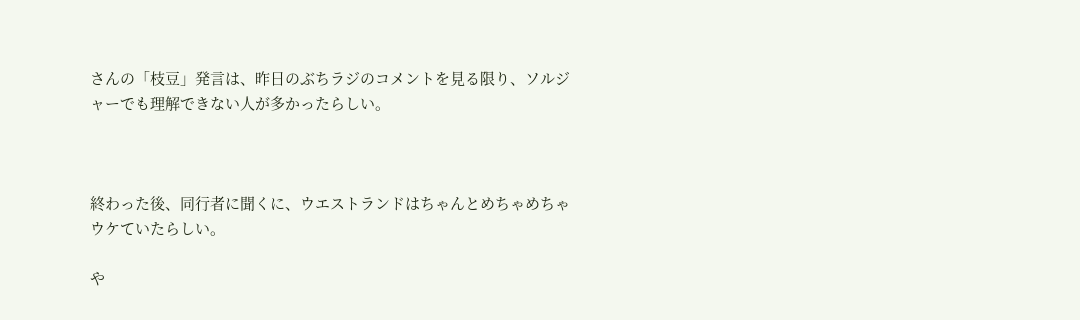さんの「枝豆」発言は、昨日のぶちラジのコメントを見る限り、ソルジャーでも理解できない人が多かったらしい。



終わった後、同行者に聞くに、ウエストランドはちゃんとめちゃめちゃウケていたらしい。

や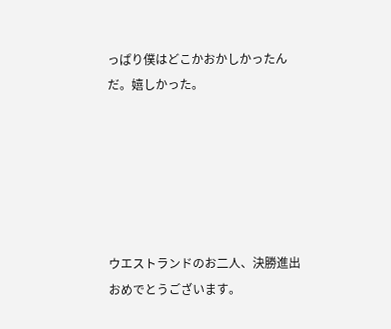っぱり僕はどこかおかしかったんだ。嬉しかった。






ウエストランドのお二人、決勝進出おめでとうございます。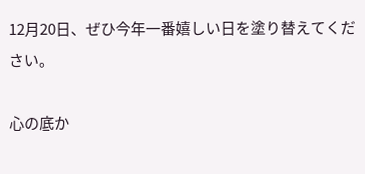12月20日、ぜひ今年一番嬉しい日を塗り替えてください。

心の底か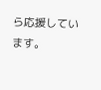ら応援しています。